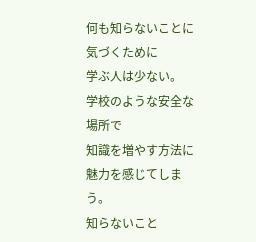何も知らないことに気づくために
学ぶ人は少ない。
学校のような安全な場所で
知識を増やす方法に
魅力を感じてしまう。
知らないこと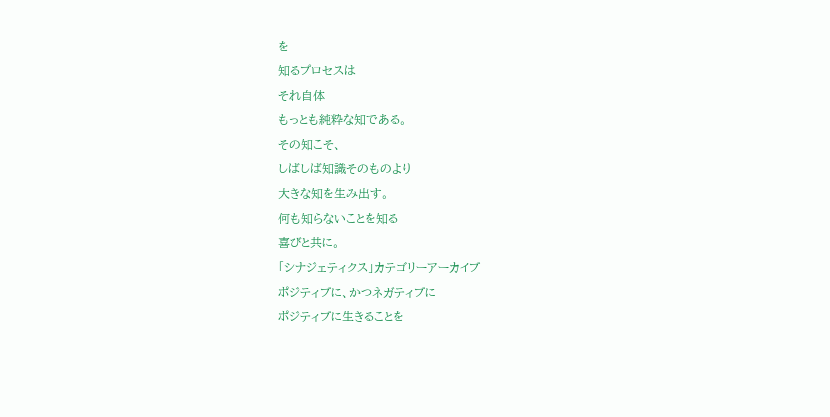を
知るプロセスは
それ自体
もっとも純粋な知である。
その知こそ、
しばしば知識そのものより
大きな知を生み出す。
何も知らないことを知る
喜びと共に。
「シナジェティクス」カテゴリーアーカイブ
ポジティブに、かつネガティブに
ポジティブに生きることを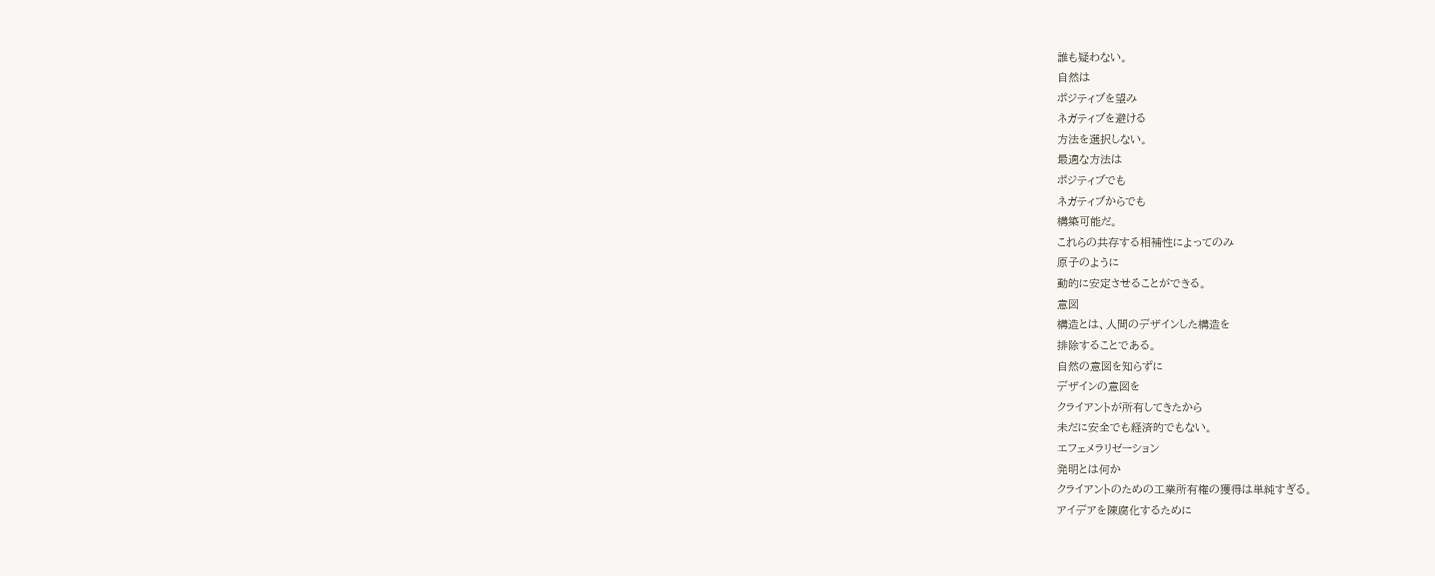誰も疑わない。
自然は
ポジティブを望み
ネガティブを避ける
方法を選択しない。
最適な方法は
ポジティブでも
ネガティブからでも
構築可能だ。
これらの共存する相補性によってのみ
原子のように
動的に安定させることができる。
意図
構造とは、人間のデザインした構造を
排除することである。
自然の意図を知らずに
デザインの意図を
クライアントが所有してきたから
未だに安全でも経済的でもない。
エフェメラリゼーション
発明とは何か
クライアントのための工業所有権の獲得は単純すぎる。
アイデアを陳腐化するために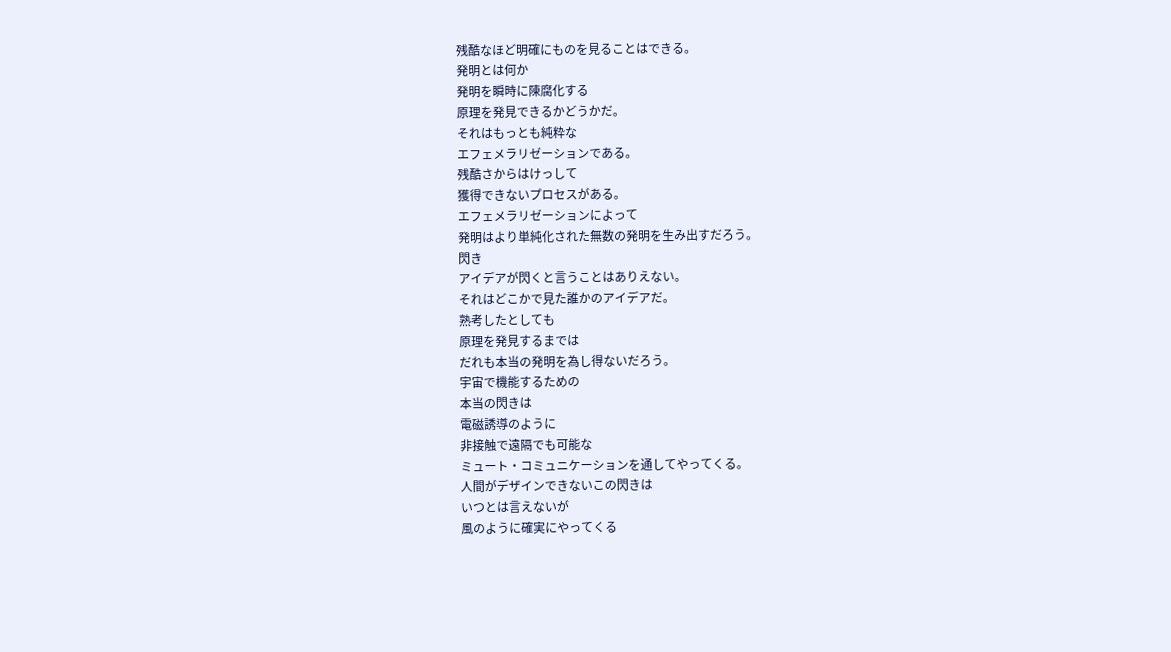残酷なほど明確にものを見ることはできる。
発明とは何か
発明を瞬時に陳腐化する
原理を発見できるかどうかだ。
それはもっとも純粋な
エフェメラリゼーションである。
残酷さからはけっして
獲得できないプロセスがある。
エフェメラリゼーションによって
発明はより単純化された無数の発明を生み出すだろう。
閃き
アイデアが閃くと言うことはありえない。
それはどこかで見た誰かのアイデアだ。
熟考したとしても
原理を発見するまでは
だれも本当の発明を為し得ないだろう。
宇宙で機能するための
本当の閃きは
電磁誘導のように
非接触で遠隔でも可能な
ミュート・コミュニケーションを通してやってくる。
人間がデザインできないこの閃きは
いつとは言えないが
風のように確実にやってくる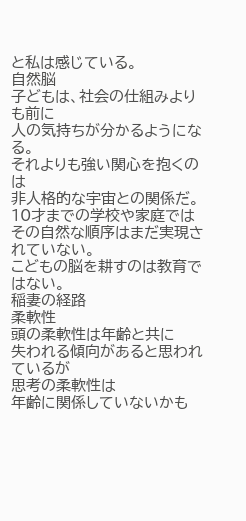と私は感じている。
自然脳
子どもは、社会の仕組みよりも前に
人の気持ちが分かるようになる。
それよりも強い関心を抱くのは
非人格的な宇宙との関係だ。
10才までの学校や家庭では
その自然な順序はまだ実現されていない。
こどもの脳を耕すのは教育ではない。
稲妻の経路
柔軟性
頭の柔軟性は年齢と共に
失われる傾向があると思われているが
思考の柔軟性は
年齢に関係していないかも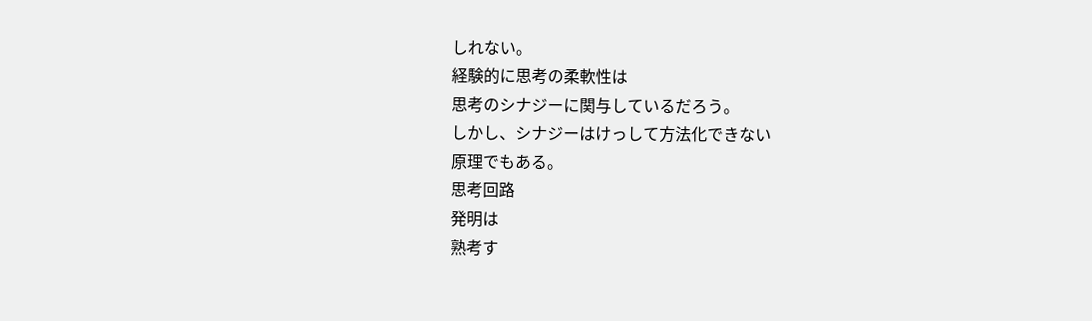しれない。
経験的に思考の柔軟性は
思考のシナジーに関与しているだろう。
しかし、シナジーはけっして方法化できない
原理でもある。
思考回路
発明は
熟考す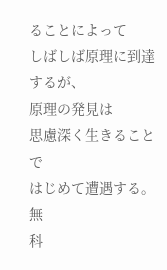ることによって
しばしば原理に到達するが、
原理の発見は
思慮深く生きることで
はじめて遭遇する。
無
科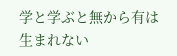学と学ぶと無から有は生まれない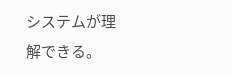システムが理解できる。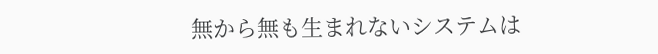無から無も生まれないシステムは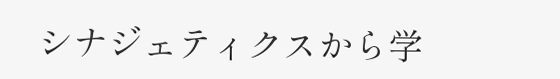シナジェティクスから学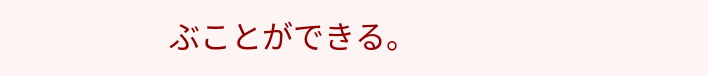ぶことができる。